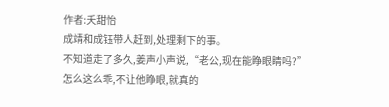作者:夭甜怡
成靖和成钰带人赶到,处理剩下的事。
不知道走了多久,姜声小声说,“老公,现在能睁眼睛吗?”
怎么这么乖,不让他睁眼,就真的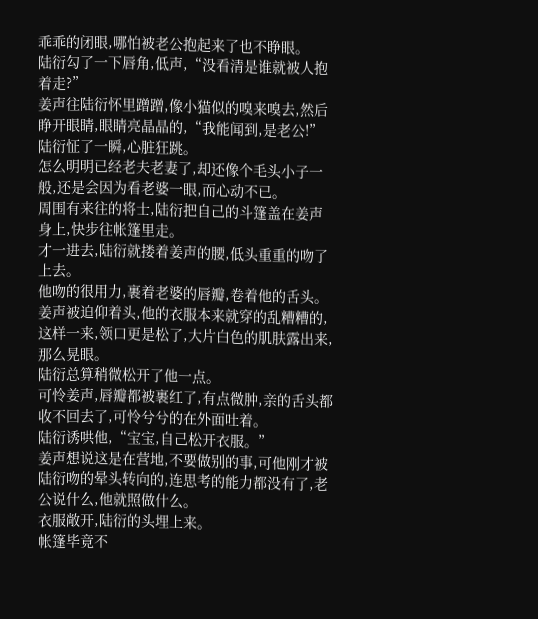乖乖的闭眼,哪怕被老公抱起来了也不睁眼。
陆衍勾了一下唇角,低声,“没看清是谁就被人抱着走?”
姜声往陆衍怀里蹭蹭,像小猫似的嗅来嗅去,然后睁开眼睛,眼睛亮晶晶的,“我能闻到,是老公!”
陆衍怔了一瞬,心脏狂跳。
怎么明明已经老夫老妻了,却还像个毛头小子一般,还是会因为看老婆一眼,而心动不已。
周围有来往的将士,陆衍把自己的斗篷盖在姜声身上,快步往帐篷里走。
才一进去,陆衍就搂着姜声的腰,低头重重的吻了上去。
他吻的很用力,裹着老婆的唇瓣,卷着他的舌头。
姜声被迫仰着头,他的衣服本来就穿的乱糟糟的,这样一来,领口更是松了,大片白色的肌肤露出来,那么晃眼。
陆衍总算稍微松开了他一点。
可怜姜声,唇瓣都被裹红了,有点微肿,亲的舌头都收不回去了,可怜兮兮的在外面吐着。
陆衍诱哄他,“宝宝,自己松开衣服。”
姜声想说这是在营地,不要做别的事,可他刚才被陆衍吻的晕头转向的,连思考的能力都没有了,老公说什么,他就照做什么。
衣服敞开,陆衍的头埋上来。
帐篷毕竟不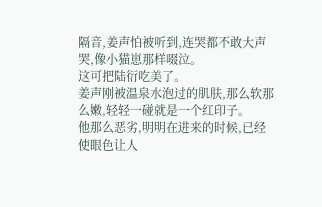隔音,姜声怕被听到,连哭都不敢大声哭,像小猫崽那样啜泣。
这可把陆衍吃美了。
姜声刚被温泉水泡过的肌肤,那么软那么嫩,轻轻一碰就是一个红印子。
他那么恶劣,明明在进来的时候,已经使眼色让人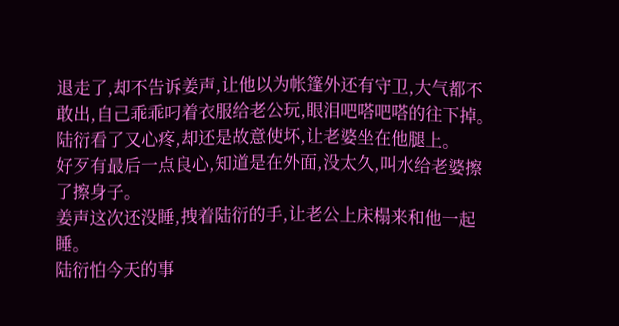退走了,却不告诉姜声,让他以为帐篷外还有守卫,大气都不敢出,自己乖乖叼着衣服给老公玩,眼泪吧嗒吧嗒的往下掉。
陆衍看了又心疼,却还是故意使坏,让老婆坐在他腿上。
好歹有最后一点良心,知道是在外面,没太久,叫水给老婆擦了擦身子。
姜声这次还没睡,拽着陆衍的手,让老公上床榻来和他一起睡。
陆衍怕今天的事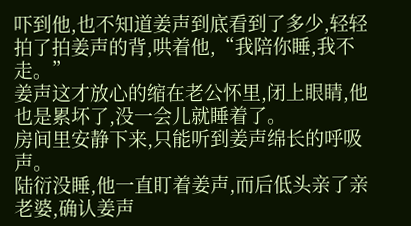吓到他,也不知道姜声到底看到了多少,轻轻拍了拍姜声的背,哄着他,“我陪你睡,我不走。”
姜声这才放心的缩在老公怀里,闭上眼睛,他也是累坏了,没一会儿就睡着了。
房间里安静下来,只能听到姜声绵长的呼吸声。
陆衍没睡,他一直盯着姜声,而后低头亲了亲老婆,确认姜声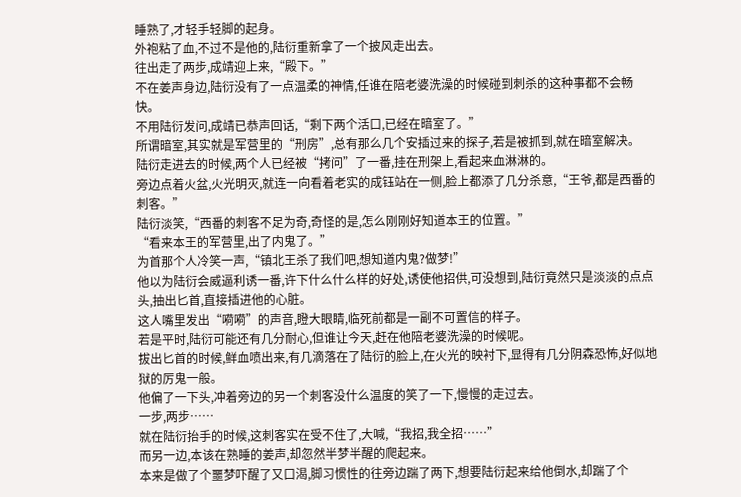睡熟了,才轻手轻脚的起身。
外袍粘了血,不过不是他的,陆衍重新拿了一个披风走出去。
往出走了两步,成靖迎上来,“殿下。”
不在姜声身边,陆衍没有了一点温柔的神情,任谁在陪老婆洗澡的时候碰到刺杀的这种事都不会畅快。
不用陆衍发问,成靖已恭声回话,“剩下两个活口,已经在暗室了。”
所谓暗室,其实就是军营里的“刑房”,总有那么几个安插过来的探子,若是被抓到,就在暗室解决。
陆衍走进去的时候,两个人已经被“拷问”了一番,挂在刑架上,看起来血淋淋的。
旁边点着火盆,火光明灭,就连一向看着老实的成钰站在一侧,脸上都添了几分杀意,“王爷,都是西番的刺客。”
陆衍淡笑,“西番的刺客不足为奇,奇怪的是,怎么刚刚好知道本王的位置。”
“看来本王的军营里,出了内鬼了。”
为首那个人冷笑一声,“镇北王杀了我们吧,想知道内鬼?做梦!”
他以为陆衍会威逼利诱一番,许下什么什么样的好处,诱使他招供,可没想到,陆衍竟然只是淡淡的点点头,抽出匕首,直接插进他的心脏。
这人嘴里发出“嗬嗬”的声音,瞪大眼睛,临死前都是一副不可置信的样子。
若是平时,陆衍可能还有几分耐心,但谁让今天,赶在他陪老婆洗澡的时候呢。
拔出匕首的时候,鲜血喷出来,有几滴落在了陆衍的脸上,在火光的映衬下,显得有几分阴森恐怖,好似地狱的厉鬼一般。
他偏了一下头,冲着旁边的另一个刺客没什么温度的笑了一下,慢慢的走过去。
一步,两步……
就在陆衍抬手的时候,这刺客实在受不住了,大喊,“我招,我全招……”
而另一边,本该在熟睡的姜声,却忽然半梦半醒的爬起来。
本来是做了个噩梦吓醒了又口渴,脚习惯性的往旁边踹了两下,想要陆衍起来给他倒水,却踹了个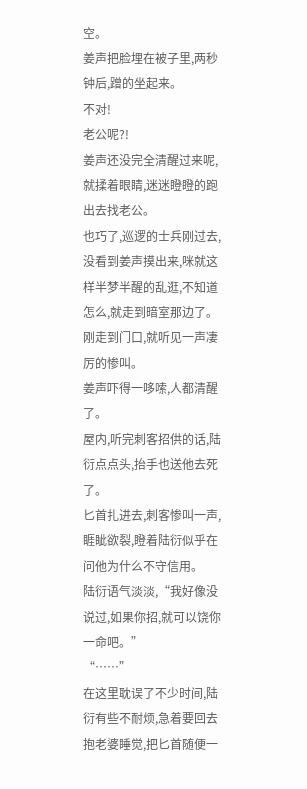空。
姜声把脸埋在被子里,两秒钟后,蹭的坐起来。
不对!
老公呢?!
姜声还没完全清醒过来呢,就揉着眼睛,迷迷瞪瞪的跑出去找老公。
也巧了,巡逻的士兵刚过去,没看到姜声摸出来,咪就这样半梦半醒的乱逛,不知道怎么,就走到暗室那边了。
刚走到门口,就听见一声凄厉的惨叫。
姜声吓得一哆嗦,人都清醒了。
屋内,听完刺客招供的话,陆衍点点头,抬手也送他去死了。
匕首扎进去,刺客惨叫一声,睚眦欲裂,瞪着陆衍似乎在问他为什么不守信用。
陆衍语气淡淡,“我好像没说过,如果你招,就可以饶你一命吧。”
“……”
在这里耽误了不少时间,陆衍有些不耐烦,急着要回去抱老婆睡觉,把匕首随便一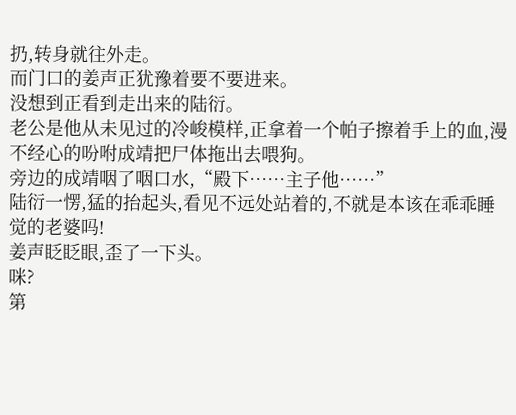扔,转身就往外走。
而门口的姜声正犹豫着要不要进来。
没想到正看到走出来的陆衍。
老公是他从未见过的冷峻模样,正拿着一个帕子擦着手上的血,漫不经心的吩咐成靖把尸体拖出去喂狗。
旁边的成靖咽了咽口水,“殿下……主子他……”
陆衍一愣,猛的抬起头,看见不远处站着的,不就是本该在乖乖睡觉的老婆吗!
姜声眨眨眼,歪了一下头。
咪?
第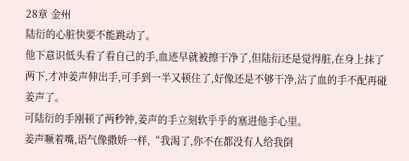28章 金州
陆衍的心脏快要不能跳动了。
他下意识低头看了看自己的手,血迹早就被擦干净了,但陆衍还是觉得脏,在身上抹了两下,才冲姜声伸出手,可手到一半又顿住了,好像还是不够干净,沾了血的手不配再碰姜声了。
可陆衍的手刚顿了两秒钟,姜声的手立刻软乎乎的塞进他手心里。
姜声噘着嘴,语气像撒娇一样,“我渴了,你不在都没有人给我倒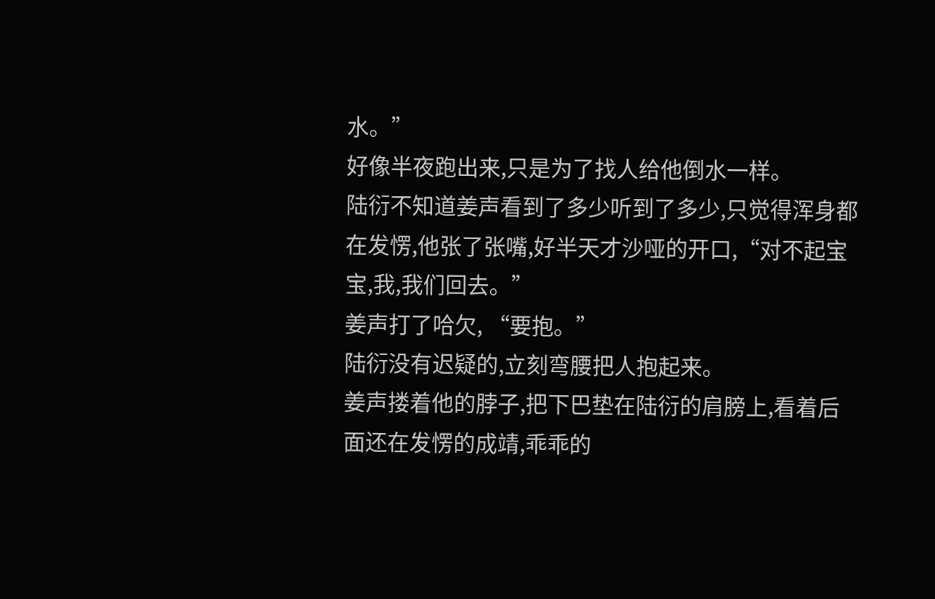水。”
好像半夜跑出来,只是为了找人给他倒水一样。
陆衍不知道姜声看到了多少听到了多少,只觉得浑身都在发愣,他张了张嘴,好半天才沙哑的开口,“对不起宝宝,我,我们回去。”
姜声打了哈欠, “要抱。”
陆衍没有迟疑的,立刻弯腰把人抱起来。
姜声搂着他的脖子,把下巴垫在陆衍的肩膀上,看着后面还在发愣的成靖,乖乖的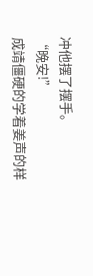冲他摆了摆手。
“晚安!”
成靖僵硬的学着姜声的样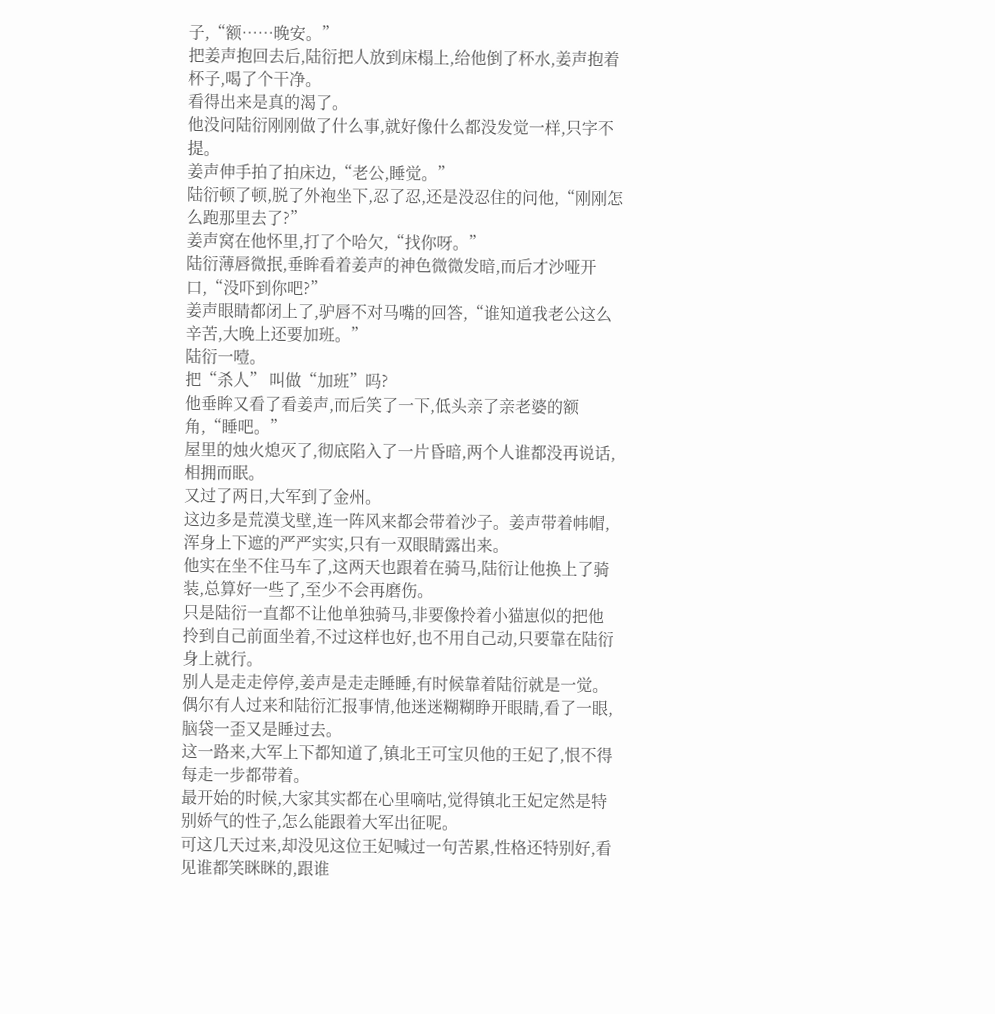子,“额……晚安。”
把姜声抱回去后,陆衍把人放到床榻上,给他倒了杯水,姜声抱着杯子,喝了个干净。
看得出来是真的渴了。
他没问陆衍刚刚做了什么事,就好像什么都没发觉一样,只字不提。
姜声伸手拍了拍床边,“老公,睡觉。”
陆衍顿了顿,脱了外袍坐下,忍了忍,还是没忍住的问他,“刚刚怎么跑那里去了?”
姜声窝在他怀里,打了个哈欠,“找你呀。”
陆衍薄唇微抿,垂眸看着姜声的神色微微发暗,而后才沙哑开口,“没吓到你吧?”
姜声眼睛都闭上了,驴唇不对马嘴的回答,“谁知道我老公这么辛苦,大晚上还要加班。”
陆衍一噎。
把“杀人” 叫做“加班”吗?
他垂眸又看了看姜声,而后笑了一下,低头亲了亲老婆的额角,“睡吧。”
屋里的烛火熄灭了,彻底陷入了一片昏暗,两个人谁都没再说话,相拥而眠。
又过了两日,大军到了金州。
这边多是荒漠戈壁,连一阵风来都会带着沙子。姜声带着帏帽,浑身上下遮的严严实实,只有一双眼睛露出来。
他实在坐不住马车了,这两天也跟着在骑马,陆衍让他换上了骑装,总算好一些了,至少不会再磨伤。
只是陆衍一直都不让他单独骑马,非要像拎着小猫崽似的把他拎到自己前面坐着,不过这样也好,也不用自己动,只要靠在陆衍身上就行。
别人是走走停停,姜声是走走睡睡,有时候靠着陆衍就是一觉。
偶尔有人过来和陆衍汇报事情,他迷迷糊糊睁开眼睛,看了一眼,脑袋一歪又是睡过去。
这一路来,大军上下都知道了,镇北王可宝贝他的王妃了,恨不得每走一步都带着。
最开始的时候,大家其实都在心里嘀咕,觉得镇北王妃定然是特别娇气的性子,怎么能跟着大军出征呢。
可这几天过来,却没见这位王妃喊过一句苦累,性格还特别好,看见谁都笑眯眯的,跟谁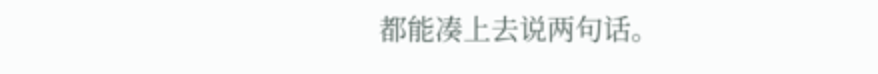都能凑上去说两句话。